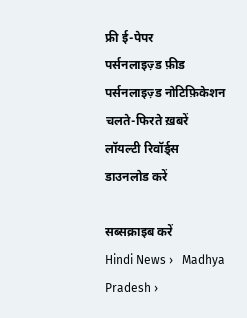फ्री ई-पेपर
पर्सनलाइज़्ड फ़ीड
पर्सनलाइज़्ड नोटिफ़िकेशन
चलते-फिरते ख़बरें
लॉयल्टी रिवॉर्ड्स
डाउनलोड करें

सब्सक्राइब करें
Hindi News ›   Madhya Pradesh ›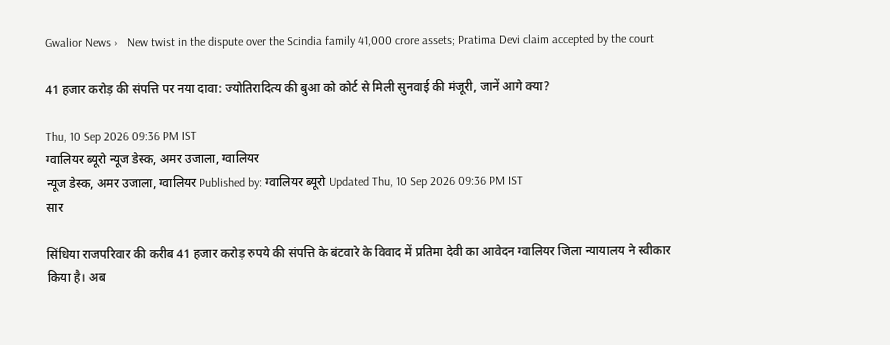Gwalior News ›   New twist in the dispute over the Scindia family 41,000 crore assets; Pratima Devi claim accepted by the court

41 हजार करोड़ की संपत्ति पर नया दावा: ज्योतिरादित्य की बुआ को कोर्ट से मिली सुनवाई की मंजूरी, जानें आगे क्या?

Thu, 10 Sep 2026 09:36 PM IST
ग्वालियर ब्यूरो न्यूज डेस्क, अमर उजाला, ग्वालियर
न्यूज डेस्क, अमर उजाला, ग्वालियर Published by: ग्वालियर ब्यूरो Updated Thu, 10 Sep 2026 09:36 PM IST
सार

सिंधिया राजपरिवार की करीब 41 हजार करोड़ रुपये की संपत्ति के बंटवारे के विवाद में प्रतिमा देवी का आवेदन ग्वालियर जिला न्यायालय ने स्वीकार किया है। अब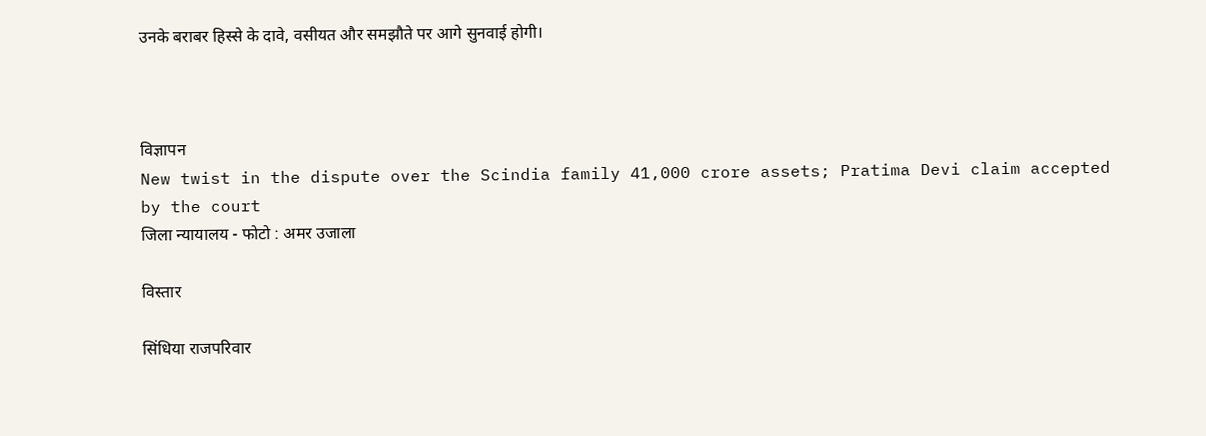उनके बराबर हिस्से के दावे, वसीयत और समझौते पर आगे सुनवाई होगी।



विज्ञापन
New twist in the dispute over the Scindia family 41,000 crore assets; Pratima Devi claim accepted by the court
जिला न्यायालय - फोटो : अमर उजाला

विस्तार

सिंधिया राजपरिवार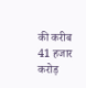की करीब 41 हजार करोड़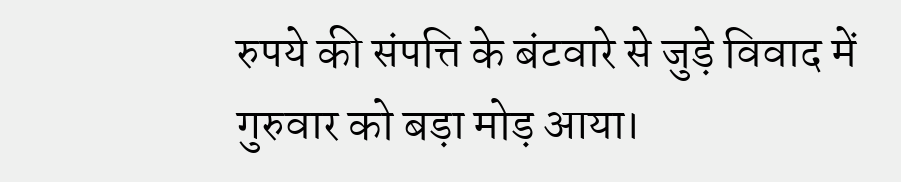रुपये की संपत्ति के बंटवारे से जुड़े विवाद में गुरुवार को बड़ा मोड़ आया।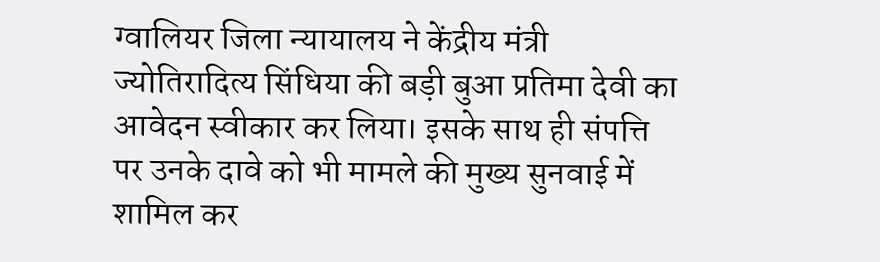ग्वालियर जिला न्यायालय ने केंद्रीय मंत्री ज्योतिरादित्य सिंधिया की बड़ी बुआ प्रतिमा देवी का आवेदन स्वीकार कर लिया। इसके साथ ही संपत्ति पर उनके दावे को भी मामले की मुख्य सुनवाई में शामिल कर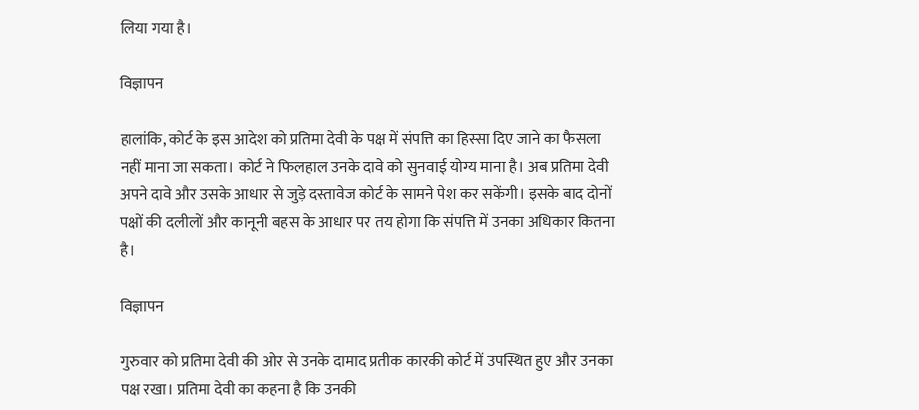लिया गया है।

विज्ञापन

हालांकि, कोर्ट के इस आदेश को प्रतिमा देवी के पक्ष में संपत्ति का हिस्सा दिए जाने का फैसला नहीं माना जा सकता। कोर्ट ने फिलहाल उनके दावे को सुनवाई योग्य माना है। अब प्रतिमा देवी अपने दावे और उसके आधार से जुड़े दस्तावेज कोर्ट के सामने पेश कर सकेंगी। इसके बाद दोनों पक्षों की दलीलों और कानूनी बहस के आधार पर तय होगा कि संपत्ति में उनका अधिकार कितना है।

विज्ञापन

गुरुवार को प्रतिमा देवी की ओर से उनके दामाद प्रतीक कारकी कोर्ट में उपस्थित हुए और उनका पक्ष रखा। प्रतिमा देवी का कहना है कि उनकी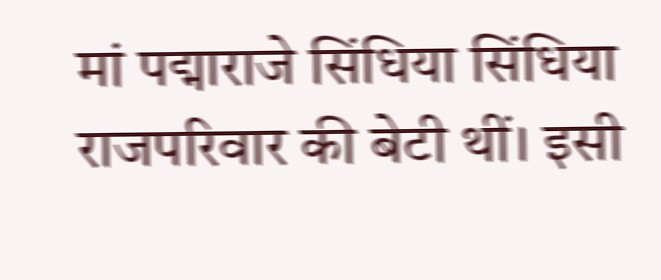मां पद्माराजे सिंधिया सिंधिया राजपरिवार की बेटी थीं। इसी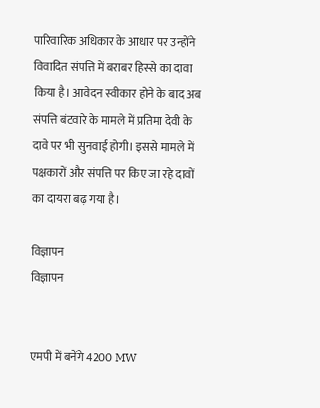पारिवारिक अधिकार के आधार पर उन्होंने विवादित संपत्ति में बराबर हिस्से का दावा किया है। आवेदन स्वीकार होने के बाद अब संपत्ति बंटवारे के मामले में प्रतिमा देवी के दावे पर भी सुनवाई होगी। इससे मामले में पक्षकारों और संपत्ति पर किए जा रहे दावों का दायरा बढ़ गया है।

विज्ञापन
विज्ञापन


एमपी में बनेंगे 4200 MW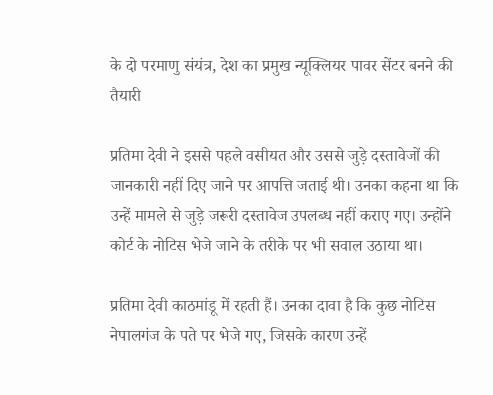के दो परमाणु संयंत्र, देश का प्रमुख न्यूक्लियर पावर सेंटर बनने की तैयारी

प्रतिमा देवी ने इससे पहले वसीयत और उससे जुड़े दस्तावेजों की जानकारी नहीं दिए जाने पर आपत्ति जताई थी। उनका कहना था कि उन्हें मामले से जुड़े जरूरी दस्तावेज उपलब्ध नहीं कराए गए। उन्होंने कोर्ट के नोटिस भेजे जाने के तरीके पर भी सवाल उठाया था।

प्रतिमा देवी काठमांडू में रहती हैं। उनका दावा है कि कुछ नोटिस नेपालगंज के पते पर भेजे गए, जिसके कारण उन्हें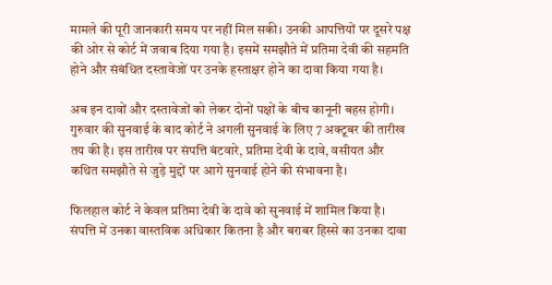मामले की पूरी जानकारी समय पर नहीं मिल सकी। उनकी आपत्तियों पर दूसरे पक्ष की ओर से कोर्ट में जवाब दिया गया है। इसमें समझौते में प्रतिमा देवी की सहमति होने और संबंधित दस्तावेजों पर उनके हस्ताक्षर होने का दावा किया गया है।

अब इन दावों और दस्तावेजों को लेकर दोनों पक्षों के बीच कानूनी बहस होगी। गुरुवार की सुनवाई के बाद कोर्ट ने अगली सुनवाई के लिए 7 अक्टूबर की तारीख तय की है। इस तारीख पर संपत्ति बंटवारे, प्रतिमा देवी के दावे, वसीयत और कथित समझौते से जुड़े मुद्दों पर आगे सुनवाई होने की संभावना है।

फिलहाल कोर्ट ने केवल प्रतिमा देवी के दावे को सुनवाई में शामिल किया है। संपत्ति में उनका वास्तविक अधिकार कितना है और बराबर हिस्से का उनका दावा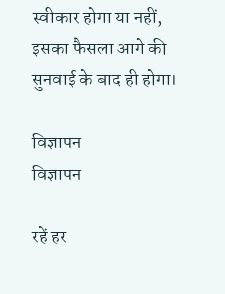स्वीकार होगा या नहीं, इसका फैसला आगे की सुनवाई के बाद ही होगा।

विज्ञापन
विज्ञापन

रहें हर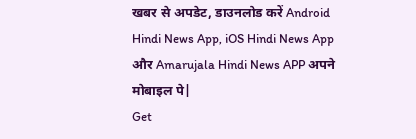खबर से अपडेट, डाउनलोड करें Android Hindi News App, iOS Hindi News App और Amarujala Hindi News APP अपने मोबाइल पे|
Get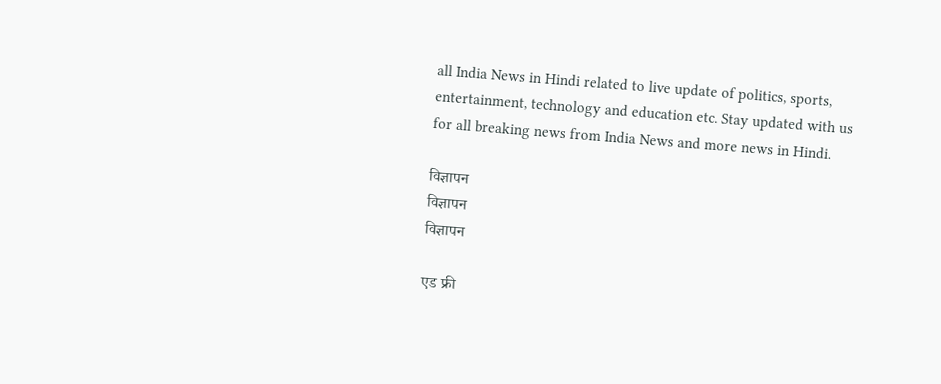all India News in Hindi related to live update of politics, sports, entertainment, technology and education etc. Stay updated with us for all breaking news from India News and more news in Hindi.

विज्ञापन
विज्ञापन
विज्ञापन

एड फ्री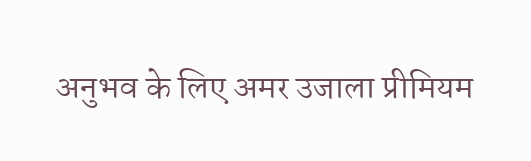अनुभव के लिए अमर उजाला प्रीमियम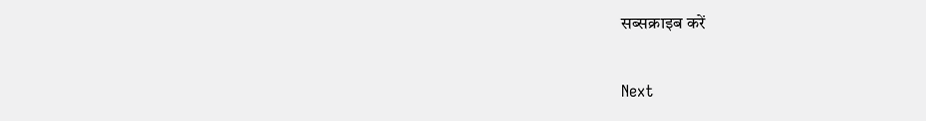सब्सक्राइब करें

Next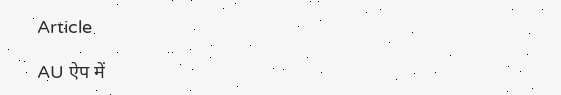Article

AU ऐप में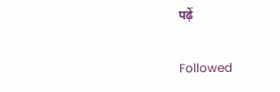पढ़ें

Followed